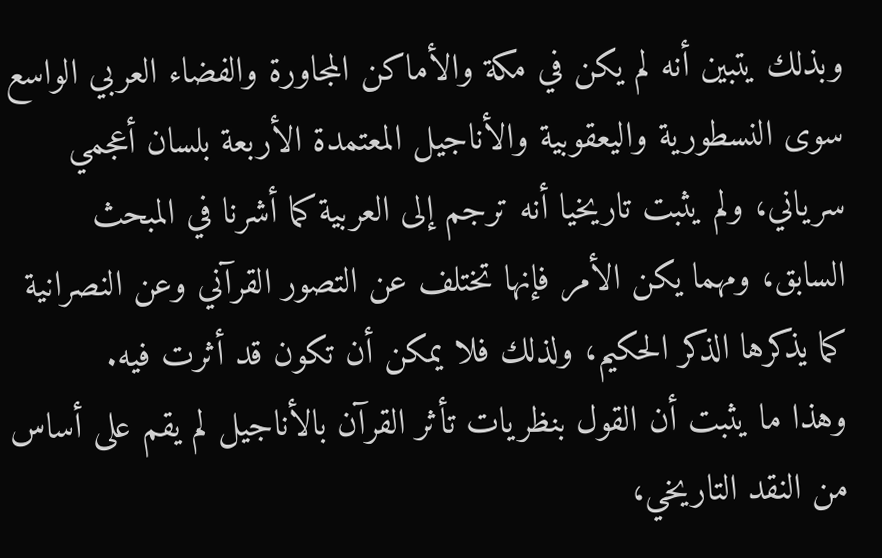وبذلك يتبين أنه لم يكن في مكة والأماكن المجاورة والفضاء العربي الواسع سوى النسطورية واليعقوبية والأناجيل المعتمدة الأربعة بلسان أعجمي سرياني، ولم يثبت تاريخيا أنه ترجم إلى العربية كما أشرنا في المبحث السابق، ومهما يكن الأمر فإنها تختلف عن التصور القرآني وعن النصرانية كما يذكرها الذكر الحكيم، ولذلك فلا يمكن أن تكون قد أثرت فيه.
وهذا ما يثبت أن القول بنظريات تأثر القرآن بالأناجيل لم يقم على أساس من النقد التاريخي،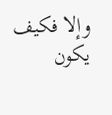وإلا فكيف يكون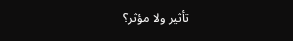تأثير ولا مؤثر؟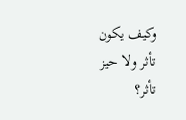وكيف يكون تأثر ولا حيز تأثر؟